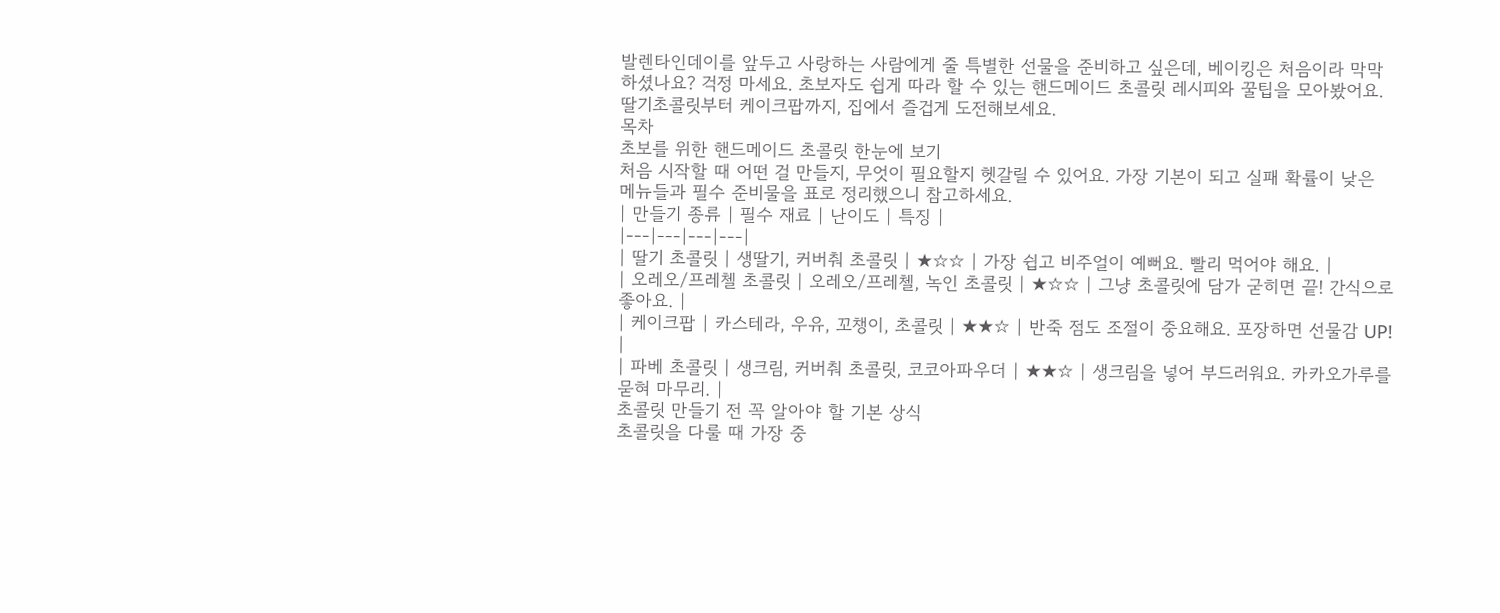발렌타인데이를 앞두고 사랑하는 사람에게 줄 특별한 선물을 준비하고 싶은데, 베이킹은 처음이라 막막하셨나요? 걱정 마세요. 초보자도 쉽게 따라 할 수 있는 핸드메이드 초콜릿 레시피와 꿀팁을 모아봤어요. 딸기초콜릿부터 케이크팝까지, 집에서 즐겁게 도전해보세요.
목차
초보를 위한 핸드메이드 초콜릿 한눈에 보기
처음 시작할 때 어떤 걸 만들지, 무엇이 필요할지 헷갈릴 수 있어요. 가장 기본이 되고 실패 확률이 낮은 메뉴들과 필수 준비물을 표로 정리했으니 참고하세요.
| 만들기 종류 | 필수 재료 | 난이도 | 특징 |
|---|---|---|---|
| 딸기 초콜릿 | 생딸기, 커버춰 초콜릿 | ★☆☆ | 가장 쉽고 비주얼이 예뻐요. 빨리 먹어야 해요. |
| 오레오/프레첼 초콜릿 | 오레오/프레첼, 녹인 초콜릿 | ★☆☆ | 그냥 초콜릿에 담가 굳히면 끝! 간식으로 좋아요. |
| 케이크팝 | 카스테라, 우유, 꼬챙이, 초콜릿 | ★★☆ | 반죽 점도 조절이 중요해요. 포장하면 선물감 UP! |
| 파베 초콜릿 | 생크림, 커버춰 초콜릿, 코코아파우더 | ★★☆ | 생크림을 넣어 부드러워요. 카카오가루를 묻혀 마무리. |
초콜릿 만들기 전 꼭 알아야 할 기본 상식
초콜릿을 다룰 때 가장 중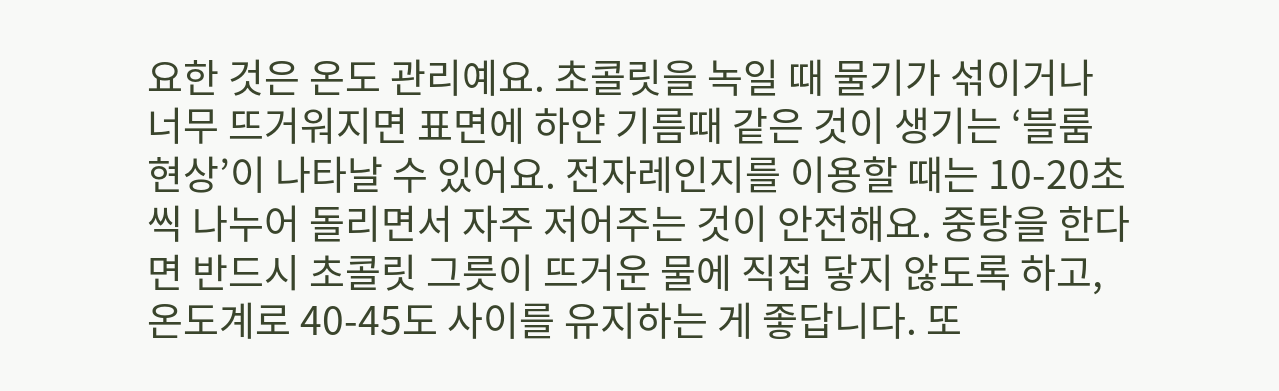요한 것은 온도 관리예요. 초콜릿을 녹일 때 물기가 섞이거나 너무 뜨거워지면 표면에 하얀 기름때 같은 것이 생기는 ‘블룸 현상’이 나타날 수 있어요. 전자레인지를 이용할 때는 10-20초씩 나누어 돌리면서 자주 저어주는 것이 안전해요. 중탕을 한다면 반드시 초콜릿 그릇이 뜨거운 물에 직접 닿지 않도록 하고, 온도계로 40-45도 사이를 유지하는 게 좋답니다. 또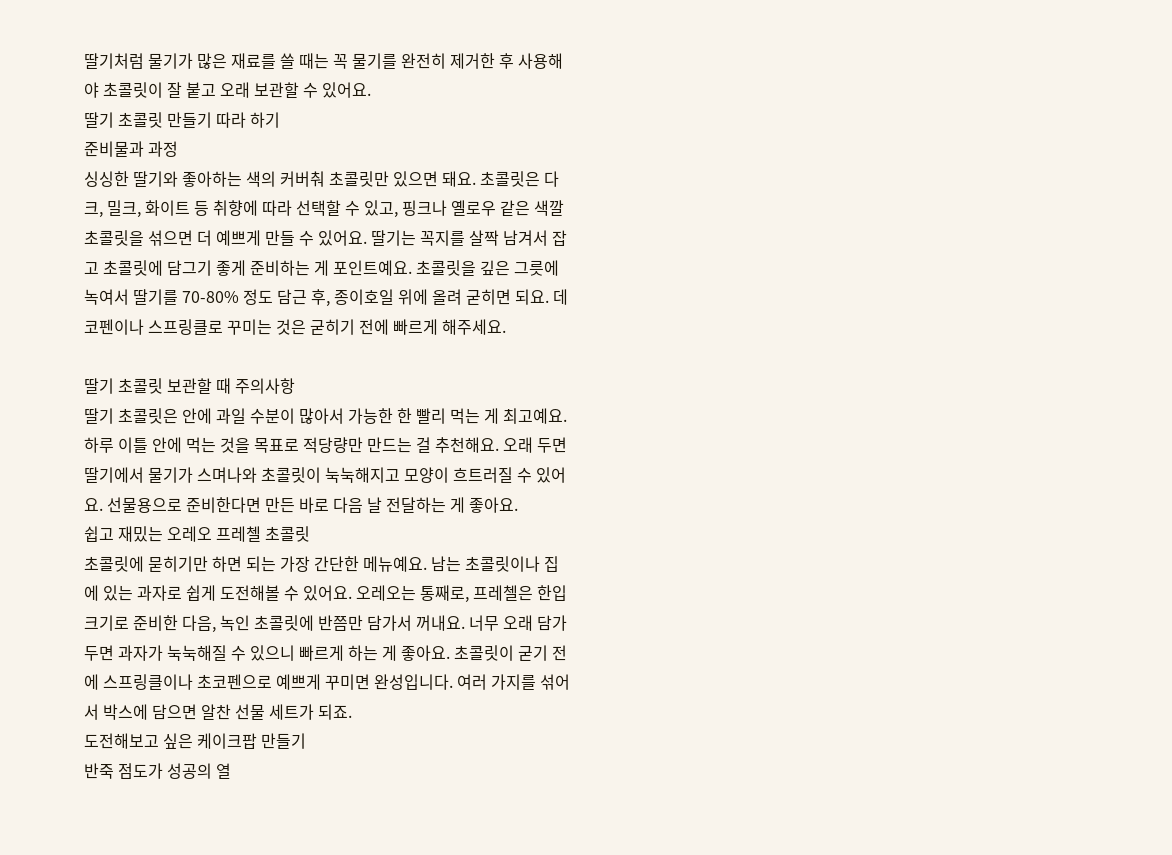딸기처럼 물기가 많은 재료를 쓸 때는 꼭 물기를 완전히 제거한 후 사용해야 초콜릿이 잘 붙고 오래 보관할 수 있어요.
딸기 초콜릿 만들기 따라 하기
준비물과 과정
싱싱한 딸기와 좋아하는 색의 커버춰 초콜릿만 있으면 돼요. 초콜릿은 다크, 밀크, 화이트 등 취향에 따라 선택할 수 있고, 핑크나 옐로우 같은 색깔 초콜릿을 섞으면 더 예쁘게 만들 수 있어요. 딸기는 꼭지를 살짝 남겨서 잡고 초콜릿에 담그기 좋게 준비하는 게 포인트예요. 초콜릿을 깊은 그릇에 녹여서 딸기를 70-80% 정도 담근 후, 종이호일 위에 올려 굳히면 되요. 데코펜이나 스프링클로 꾸미는 것은 굳히기 전에 빠르게 해주세요.

딸기 초콜릿 보관할 때 주의사항
딸기 초콜릿은 안에 과일 수분이 많아서 가능한 한 빨리 먹는 게 최고예요. 하루 이틀 안에 먹는 것을 목표로 적당량만 만드는 걸 추천해요. 오래 두면 딸기에서 물기가 스며나와 초콜릿이 눅눅해지고 모양이 흐트러질 수 있어요. 선물용으로 준비한다면 만든 바로 다음 날 전달하는 게 좋아요.
쉽고 재밌는 오레오 프레첼 초콜릿
초콜릿에 묻히기만 하면 되는 가장 간단한 메뉴예요. 남는 초콜릿이나 집에 있는 과자로 쉽게 도전해볼 수 있어요. 오레오는 통째로, 프레첼은 한입 크기로 준비한 다음, 녹인 초콜릿에 반쯤만 담가서 꺼내요. 너무 오래 담가두면 과자가 눅눅해질 수 있으니 빠르게 하는 게 좋아요. 초콜릿이 굳기 전에 스프링클이나 초코펜으로 예쁘게 꾸미면 완성입니다. 여러 가지를 섞어서 박스에 담으면 알찬 선물 세트가 되죠.
도전해보고 싶은 케이크팝 만들기
반죽 점도가 성공의 열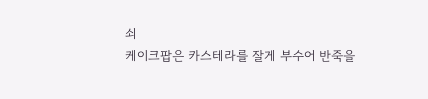쇠
케이크팝은 카스테라를 잘게 부수어 반죽을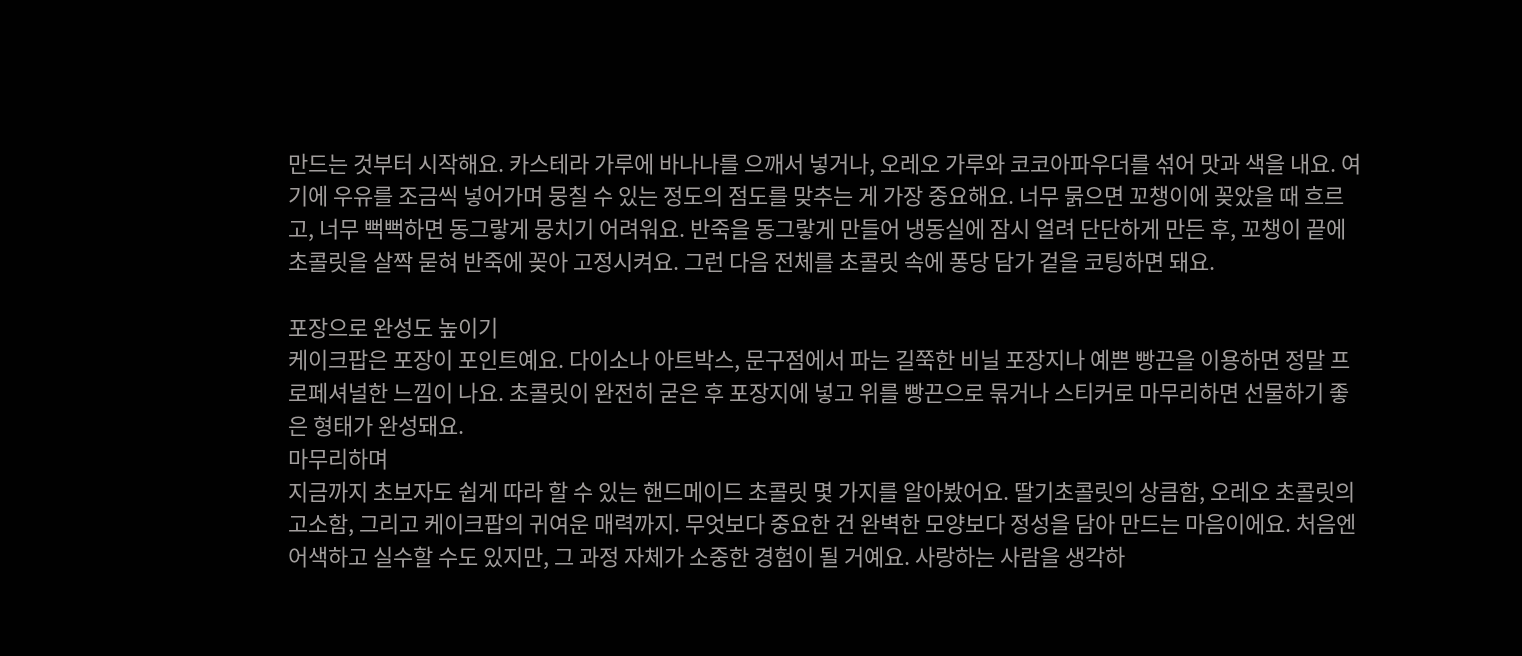만드는 것부터 시작해요. 카스테라 가루에 바나나를 으깨서 넣거나, 오레오 가루와 코코아파우더를 섞어 맛과 색을 내요. 여기에 우유를 조금씩 넣어가며 뭉칠 수 있는 정도의 점도를 맞추는 게 가장 중요해요. 너무 묽으면 꼬챙이에 꽂았을 때 흐르고, 너무 뻑뻑하면 동그랗게 뭉치기 어려워요. 반죽을 동그랗게 만들어 냉동실에 잠시 얼려 단단하게 만든 후, 꼬챙이 끝에 초콜릿을 살짝 묻혀 반죽에 꽂아 고정시켜요. 그런 다음 전체를 초콜릿 속에 퐁당 담가 겉을 코팅하면 돼요.

포장으로 완성도 높이기
케이크팝은 포장이 포인트예요. 다이소나 아트박스, 문구점에서 파는 길쭉한 비닐 포장지나 예쁜 빵끈을 이용하면 정말 프로페셔널한 느낌이 나요. 초콜릿이 완전히 굳은 후 포장지에 넣고 위를 빵끈으로 묶거나 스티커로 마무리하면 선물하기 좋은 형태가 완성돼요.
마무리하며
지금까지 초보자도 쉽게 따라 할 수 있는 핸드메이드 초콜릿 몇 가지를 알아봤어요. 딸기초콜릿의 상큼함, 오레오 초콜릿의 고소함, 그리고 케이크팝의 귀여운 매력까지. 무엇보다 중요한 건 완벽한 모양보다 정성을 담아 만드는 마음이에요. 처음엔 어색하고 실수할 수도 있지만, 그 과정 자체가 소중한 경험이 될 거예요. 사랑하는 사람을 생각하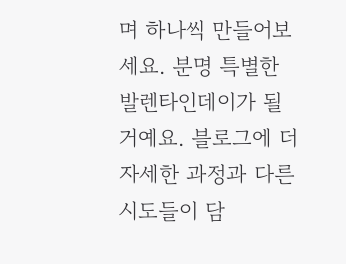며 하나씩 만들어보세요. 분명 특별한 발렌타인데이가 될 거예요. 블로그에 더 자세한 과정과 다른 시도들이 담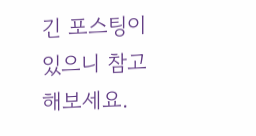긴 포스팅이 있으니 참고해보세요.